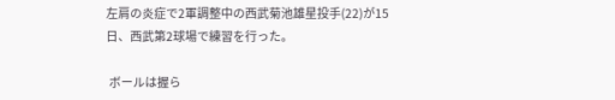左肩の炎症で2軍調整中の西武菊池雄星投手(22)が15日、西武第2球場で練習を行った。

 ボールは握ら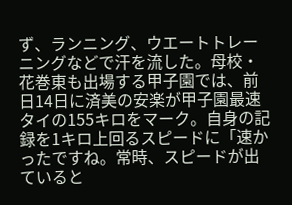ず、ランニング、ウエートトレーニングなどで汗を流した。母校・花巻東も出場する甲子園では、前日14日に済美の安楽が甲子園最速タイの155キロをマーク。自身の記録を1キロ上回るスピードに「速かったですね。常時、スピードが出ていると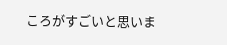ころがすごいと思いま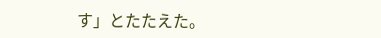す」とたたえた。